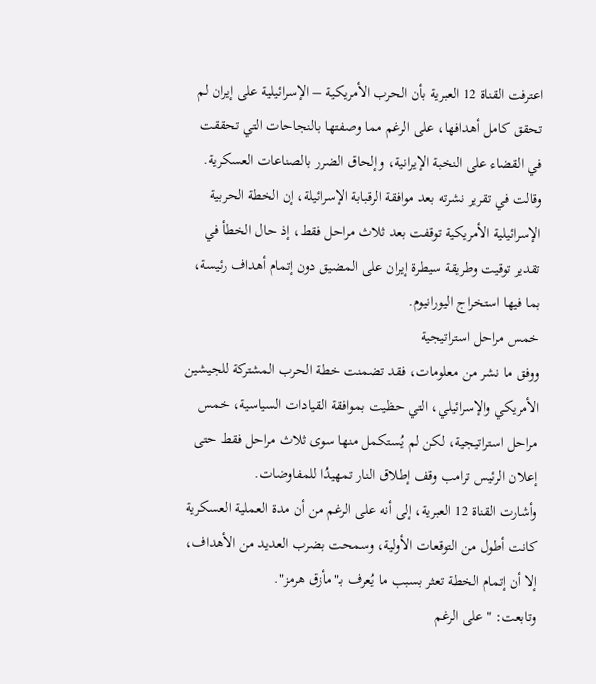اعترفت القناة 12 العبرية بأن الحرب الأمريكية – الإسرائيلية على إيران لم تحقق كامل أهدافها، على الرغم مما وصفتها بالنجاحات التي تحققت في القضاء على النخبة الإيرانية، وإلحاق الضرر بالصناعات العسكرية.
وقالت في تقرير نشرته بعد موافقة الرقبابة الإسرائيلة، إن الخطة الحربية الإسرائيلية الأمريكية توقفت بعد ثلاث مراحل فقط، إذ حال الخطأ في تقدير توقيت وطريقة سيطرة إيران على المضيق دون إتمام أهداف رئيسة، بما فيها استخراج اليورانيوم.
خمس مراحل استراتيجية
ووفق ما نشر من معلومات، فقد تضمنت خطة الحرب المشتركة للجيشين الأمريكي والإسرائيلي، التي حظيت بموافقة القيادات السياسية، خمس مراحل استراتيجية، لكن لم يُستكمل منها سوى ثلاث مراحل فقط حتى إعلان الرئيس ترامب وقف إطلاق النار تمهيدُا للمفاوضات.
وأشارت القناة 12 العبرية، إلى أنه على الرغم من أن مدة العملية العسكرية كانت أطول من التوقعات الأولية، وسمحت بضرب العديد من الأهداف، إلا أن إتمام الخطة تعثر بسبب ما يُعرف بـ"مأزق هرمز".
وتابعت: "على الرغم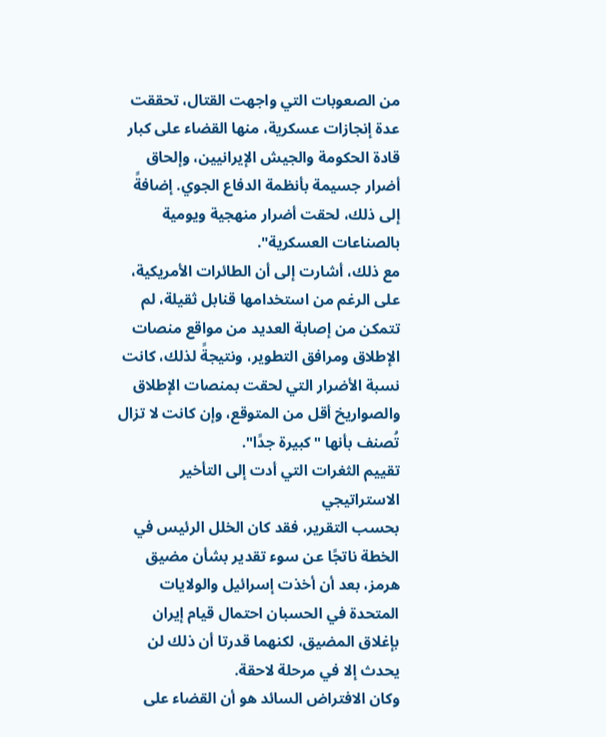من الصعوبات التي واجهت القتال، تحققت عدة إنجازات عسكرية، منها القضاء على كبار قادة الحكومة والجيش الإيرانيين، وإلحاق أضرار جسيمة بأنظمة الدفاع الجوي. إضافةً إلى ذلك، لحقت أضرار منهجية ويومية بالصناعات العسكرية".
مع ذلك، أشارت إلى أن الطائرات الأمريكية، على الرغم من استخدامها قنابل ثقيلة، لم تتمكن من إصابة العديد من مواقع منصات الإطلاق ومرافق التطوير، ونتيجةً لذلك، كانت نسبة الأضرار التي لحقت بمنصات الإطلاق والصواريخ أقل من المتوقع، وإن كانت لا تزال تُصنف بأنها "كبيرة جدًا".
تقييم الثغرات التي أدت إلى التأخير الاستراتيجي
بحسب التقرير، فقد كان الخلل الرئيس في الخطة ناتجًا عن سوء تقدير بشأن مضيق هرمز، بعد أن أخذت إسرائيل والولايات المتحدة في الحسبان احتمال قيام إيران بإغلاق المضيق، لكنهما قدرتا أن ذلك لن يحدث إلا في مرحلة لاحقة.
وكان الافتراض السائد هو أن القضاء على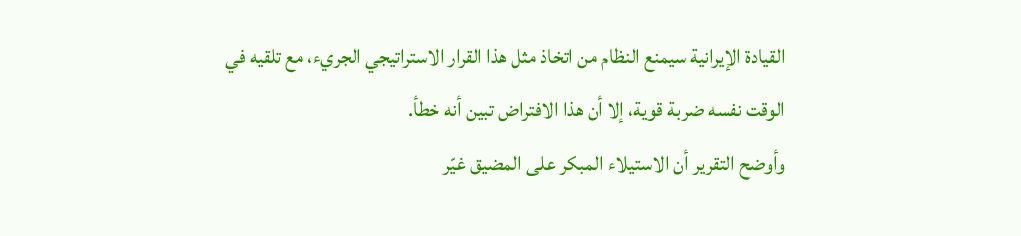القيادة الإيرانية سيمنع النظام من اتخاذ مثل هذا القرار الاستراتيجي الجريء، مع تلقيه في الوقت نفسه ضربة قوية، إلا أن هذا الافتراض تبين أنه خطأ.
وأوضح التقرير أن الاستيلاء المبكر على المضيق غيّر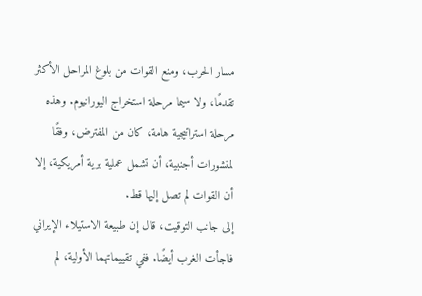مسار الحرب، ومنع القوات من بلوغ المراحل الأكثر تقدمًا، ولا سيما مرحلة استخراج اليورانيوم. وهذه مرحلة استراتيجية هامة، كان من المفترض، وفقًا لمنشورات أجنبية، أن تشمل عملية برية أمريكية، إلا أن القوات لم تصل إليها قط.
إلى جانب التوقيت، قال إن طبيعة الاستيلاء الإيراني فاجأت الغرب أيضًا. ففي تقييماتهما الأولية، لم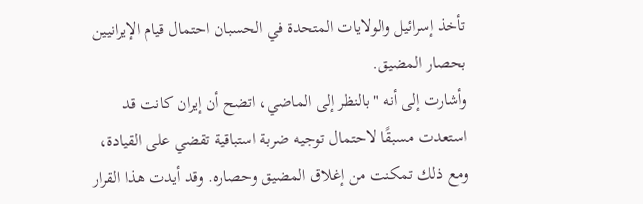تأخذ إسرائيل والولايات المتحدة في الحسبان احتمال قيام الإيرانيين بحصار المضيق.
وأشارت إلى أنه "بالنظر إلى الماضي، اتضح أن إيران كانت قد استعدت مسبقًا لاحتمال توجيه ضربة استباقية تقضي على القيادة، ومع ذلك تمكنت من إغلاق المضيق وحصاره. وقد أيدت هذا القرار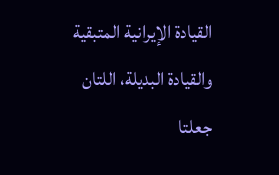القيادة الإيرانية المتبقية والقيادة البديلة، اللتان جعلتا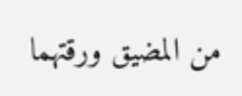من المضيق ورقتهما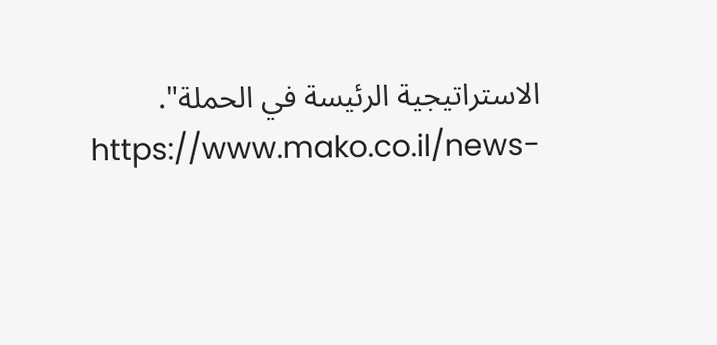الاستراتيجية الرئيسة في الحملة".
https://www.mako.co.il/news-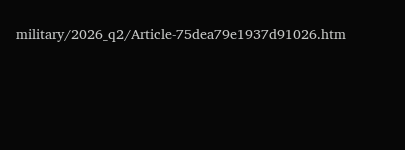military/2026_q2/Article-75dea79e1937d91026.htm